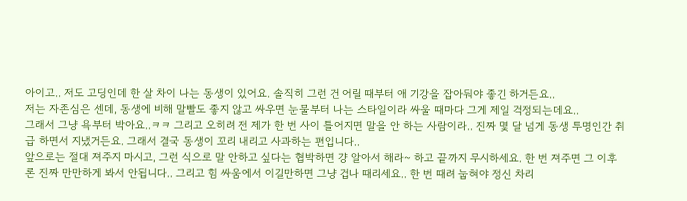아이고.. 저도 고딩인데 한 살 차이 나는 동생이 있어요. 솔직히 그런 건 어릴 때부터 애 기강을 잡아둬야 좋긴 하거든요..
저는 자존심은 센데, 동생에 비해 말빨도 좋지 않고 싸우면 눈물부터 나는 스타일이라 싸울 때마다 그게 제일 걱정되는데요..
그래서 그냥 욕부터 박아요..ㅋㅋ 그리고 오히려 전 제가 한 번 사이 틀어지면 말을 안 하는 사람이라.. 진짜 몇 달 넘게 동생 투명인간 취급 하면서 지냈거든요. 그래서 결국 동생이 꼬리 내리고 사과하는 편입니다..
앞으로는 절대 져주지 마시고, 그런 식으로 말 안하고 싶다는 협박하면 걍 알아서 해라~ 하고 끝까지 무시하세요. 한 번 져주면 그 이후론 진짜 만만하게 봐서 안됩니다.. 그리고 힘 싸움에서 이길만하면 그냥 겁나 때리세요.. 한 번 때려 눕혀야 정신 차리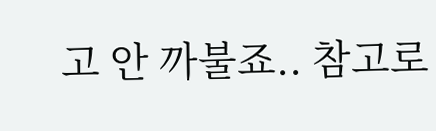고 안 까불죠.. 참고로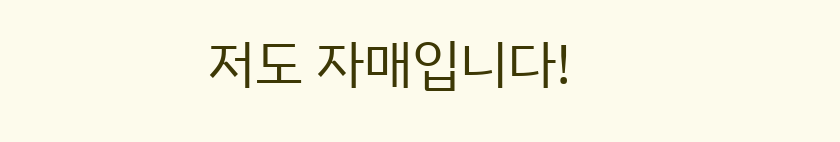저도 자매입니다!